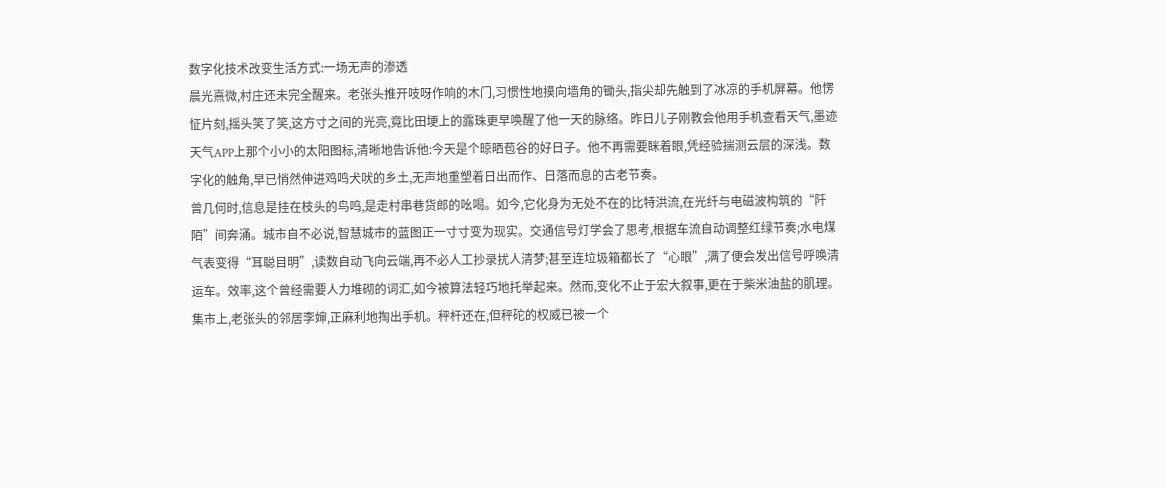数字化技术改变生活方式:一场无声的渗透
晨光熹微,村庄还未完全醒来。老张头推开吱呀作响的木门,习惯性地摸向墙角的锄头,指尖却先触到了冰凉的手机屏幕。他愣怔片刻,摇头笑了笑,这方寸之间的光亮,竟比田埂上的露珠更早唤醒了他一天的脉络。昨日儿子刚教会他用手机查看天气,墨迹天气APP上那个小小的太阳图标,清晰地告诉他:今天是个晾晒苞谷的好日子。他不再需要眯着眼,凭经验揣测云层的深浅。数字化的触角,早已悄然伸进鸡鸣犬吠的乡土,无声地重塑着日出而作、日落而息的古老节奏。
曾几何时,信息是挂在枝头的鸟鸣,是走村串巷货郎的吆喝。如今,它化身为无处不在的比特洪流,在光纤与电磁波构筑的“阡陌”间奔涌。城市自不必说,智慧城市的蓝图正一寸寸变为现实。交通信号灯学会了思考,根据车流自动调整红绿节奏;水电煤气表变得“耳聪目明”,读数自动飞向云端,再不必人工抄录扰人清梦;甚至连垃圾箱都长了“心眼”,满了便会发出信号呼唤清运车。效率,这个曾经需要人力堆砌的词汇,如今被算法轻巧地托举起来。然而,变化不止于宏大叙事,更在于柴米油盐的肌理。
集市上,老张头的邻居李婶,正麻利地掏出手机。秤杆还在,但秤砣的权威已被一个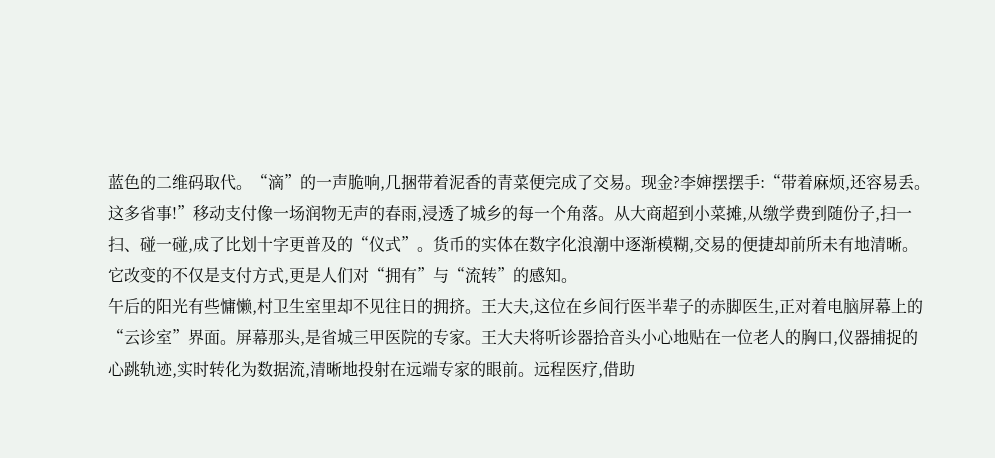蓝色的二维码取代。“滴”的一声脆响,几捆带着泥香的青菜便完成了交易。现金?李婶摆摆手:“带着麻烦,还容易丢。这多省事!”移动支付像一场润物无声的春雨,浸透了城乡的每一个角落。从大商超到小菜摊,从缴学费到随份子,扫一扫、碰一碰,成了比划十字更普及的“仪式”。货币的实体在数字化浪潮中逐渐模糊,交易的便捷却前所未有地清晰。它改变的不仅是支付方式,更是人们对“拥有”与“流转”的感知。
午后的阳光有些慵懒,村卫生室里却不见往日的拥挤。王大夫,这位在乡间行医半辈子的赤脚医生,正对着电脑屏幕上的“云诊室”界面。屏幕那头,是省城三甲医院的专家。王大夫将听诊器拾音头小心地贴在一位老人的胸口,仪器捕捉的心跳轨迹,实时转化为数据流,清晰地投射在远端专家的眼前。远程医疗,借助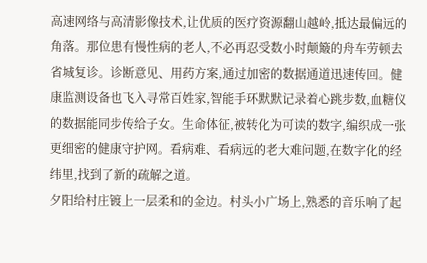高速网络与高清影像技术,让优质的医疗资源翻山越岭,抵达最偏远的角落。那位患有慢性病的老人,不必再忍受数小时颠簸的舟车劳顿去省城复诊。诊断意见、用药方案,通过加密的数据通道迅速传回。健康监测设备也飞入寻常百姓家,智能手环默默记录着心跳步数,血糖仪的数据能同步传给子女。生命体征,被转化为可读的数字,编织成一张更细密的健康守护网。看病难、看病远的老大难问题,在数字化的经纬里,找到了新的疏解之道。
夕阳给村庄镀上一层柔和的金边。村头小广场上,熟悉的音乐响了起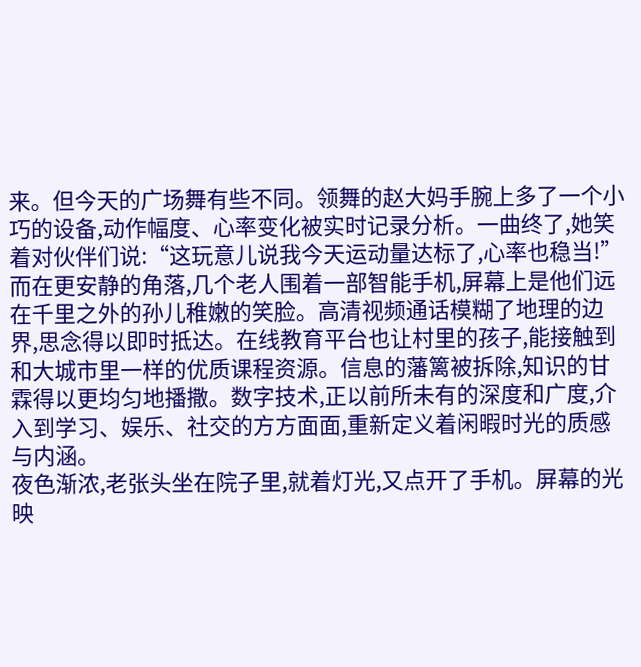来。但今天的广场舞有些不同。领舞的赵大妈手腕上多了一个小巧的设备,动作幅度、心率变化被实时记录分析。一曲终了,她笑着对伙伴们说:“这玩意儿说我今天运动量达标了,心率也稳当!”而在更安静的角落,几个老人围着一部智能手机,屏幕上是他们远在千里之外的孙儿稚嫩的笑脸。高清视频通话模糊了地理的边界,思念得以即时抵达。在线教育平台也让村里的孩子,能接触到和大城市里一样的优质课程资源。信息的藩篱被拆除,知识的甘霖得以更均匀地播撒。数字技术,正以前所未有的深度和广度,介入到学习、娱乐、社交的方方面面,重新定义着闲暇时光的质感与内涵。
夜色渐浓,老张头坐在院子里,就着灯光,又点开了手机。屏幕的光映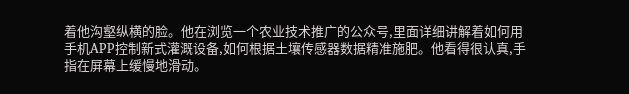着他沟壑纵横的脸。他在浏览一个农业技术推广的公众号,里面详细讲解着如何用手机APP控制新式灌溉设备,如何根据土壤传感器数据精准施肥。他看得很认真,手指在屏幕上缓慢地滑动。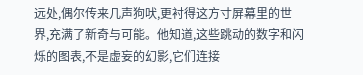远处,偶尔传来几声狗吠,更衬得这方寸屏幕里的世界,充满了新奇与可能。他知道,这些跳动的数字和闪烁的图表,不是虚妄的幻影,它们连接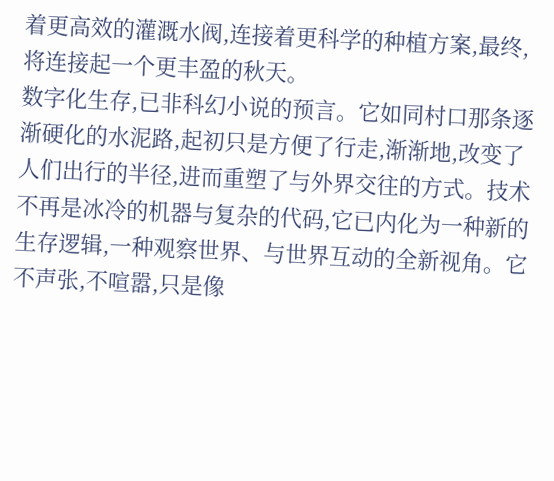着更高效的灌溉水阀,连接着更科学的种植方案,最终,将连接起一个更丰盈的秋天。
数字化生存,已非科幻小说的预言。它如同村口那条逐渐硬化的水泥路,起初只是方便了行走,渐渐地,改变了人们出行的半径,进而重塑了与外界交往的方式。技术不再是冰冷的机器与复杂的代码,它已内化为一种新的生存逻辑,一种观察世界、与世界互动的全新视角。它不声张,不喧嚣,只是像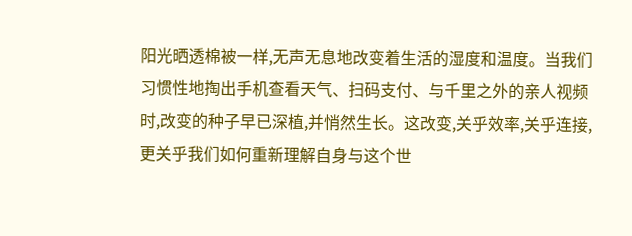阳光晒透棉被一样,无声无息地改变着生活的湿度和温度。当我们习惯性地掏出手机查看天气、扫码支付、与千里之外的亲人视频时,改变的种子早已深植,并悄然生长。这改变,关乎效率,关乎连接,更关乎我们如何重新理解自身与这个世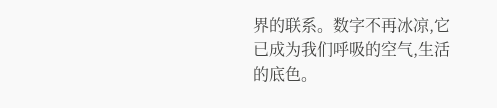界的联系。数字不再冰凉,它已成为我们呼吸的空气,生活的底色。